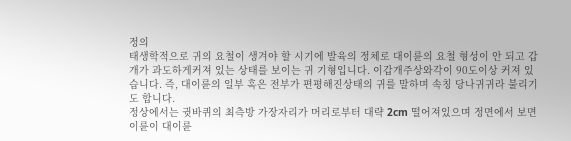정의
태생학적으로 귀의 요철이 생겨야 할 시기에 발육의 정체로 대이륜의 요철 형성이 안 되고 갑개가 과도하게커져 있는 상태를 보이는 귀 기형입니다. 이갑개주상와각이 90도이상 커져 있습니다. 즉, 대이륜의 일부 혹은 전부가 편평해진상태의 귀를 말하며 속칭 당나귀귀라 불리기도 합니다.
정상에서는 귓바퀴의 최측방 가장자리가 머리로부터 대략 2cm 떨어져있으며 정면에서 보면 이륜이 대이륜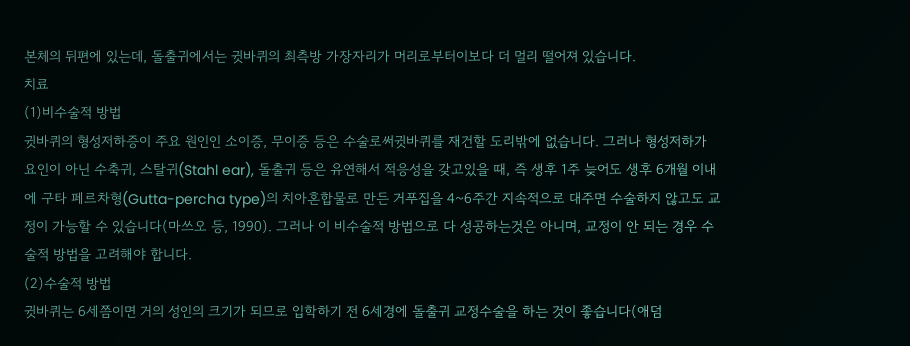본체의 뒤편에 있는데, 돌출귀에서는 귓바퀴의 최측방 가장자리가 머리로부터이보다 더 멀리 떨어져 있습니다.
치료
(1)비수술적 방법
귓바퀴의 형성저하증이 주요 원인인 소이증, 무이증 등은 수술로써귓바퀴를 재건할 도리밖에 없습니다. 그러나 형성저하가 요인이 아닌 수축귀, 스탈귀(Stahl ear), 돌출귀 등은 유연해서 적응성을 갖고있을 때, 즉 생후 1주 늦어도 생후 6개월 이내에 구타 페르차형(Gutta-percha type)의 치아혼합물로 만든 거푸집을 4~6주간 지속적으로 대주면 수술하지 않고도 교정이 가능할 수 있습니다(마쓰오 등, 1990). 그러나 이 비수술적 방법으로 다 성공하는것은 아니며, 교정이 안 되는 경우 수술적 방법을 고려해야 합니다.
(2)수술적 방법
귓바퀴는 6세쯤이면 거의 성인의 크기가 되므로 입학하기 전 6세경에 돌출귀 교정수술을 하는 것이 좋습니다(애덤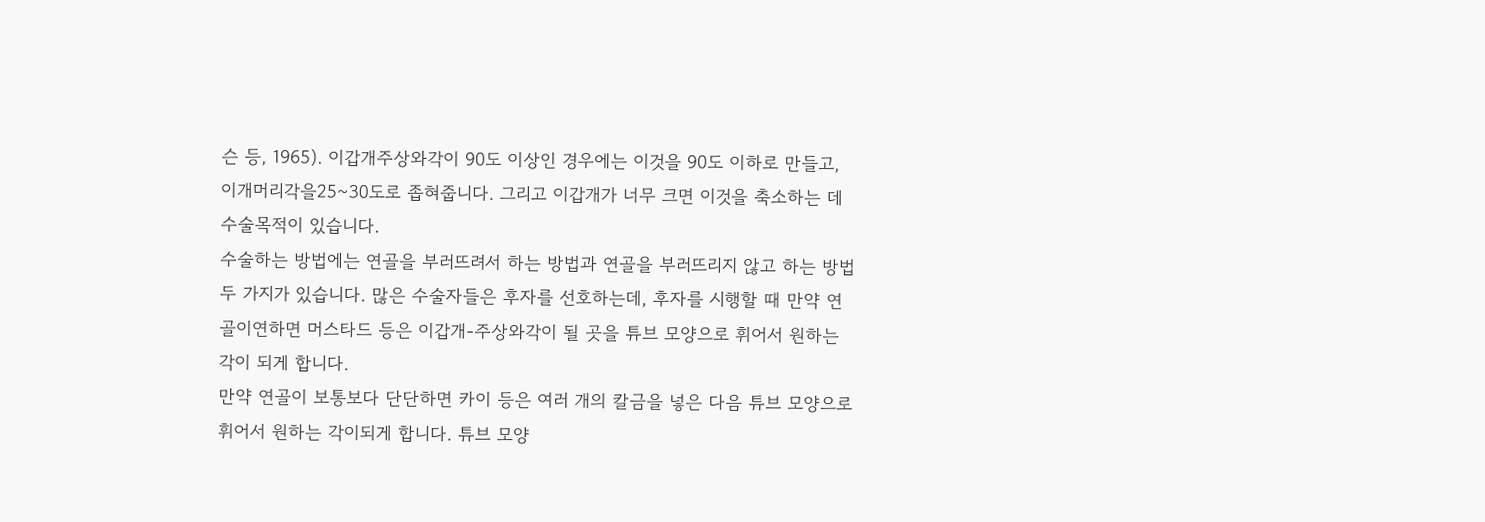슨 등, 1965). 이갑개주상와각이 90도 이상인 경우에는 이것을 90도 이하로 만들고, 이개머리각을25~30도로 좁혀줍니다. 그리고 이갑개가 너무 크면 이것을 축소하는 데 수술목적이 있습니다.
수술하는 방법에는 연골을 부러뜨려서 하는 방법과 연골을 부러뜨리지 않고 하는 방법 두 가지가 있습니다. 많은 수술자들은 후자를 선호하는데, 후자를 시행할 때 만약 연골이연하면 머스타드 등은 이갑개-주상와각이 될 곳을 튜브 모양으로 휘어서 원하는 각이 되게 합니다.
만약 연골이 보통보다 단단하면 카이 등은 여러 개의 칼금을 넣은 다음 튜브 모양으로 휘어서 원하는 각이되게 합니다. 튜브 모양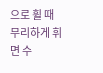으로 휠 때 무리하게 휘면 수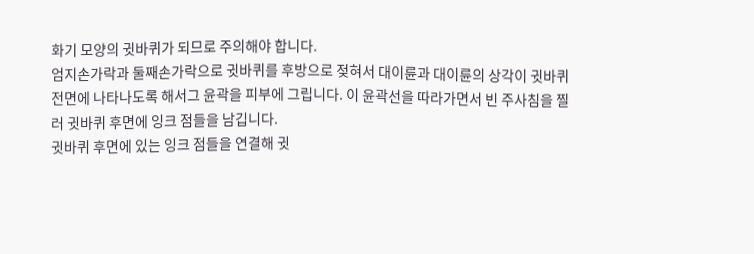화기 모양의 귓바퀴가 되므로 주의해야 합니다.
엄지손가락과 둘째손가락으로 귓바퀴를 후방으로 젖혀서 대이륜과 대이륜의 상각이 귓바퀴 전면에 나타나도록 해서그 윤곽을 피부에 그립니다. 이 윤곽선을 따라가면서 빈 주사침을 찔러 귓바퀴 후면에 잉크 점들을 남깁니다.
귓바퀴 후면에 있는 잉크 점들을 연결해 귓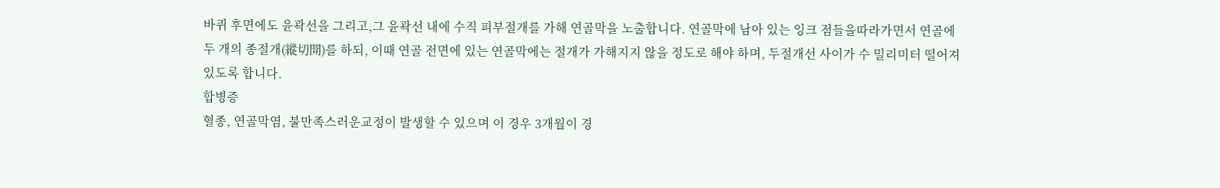바퀴 후면에도 윤곽선을 그리고,그 윤곽선 내에 수직 피부절개를 가해 연골막을 노출합니다. 연골막에 남아 있는 잉크 점들을따라가면서 연골에 두 개의 종절개(縱切開)를 하되, 이때 연골 전면에 있는 연골막에는 절개가 가해지지 않을 정도로 해야 하며, 두절개선 사이가 수 밀리미터 떨어져 있도록 합니다.
합병증
혈종, 연골막염, 불만족스러운교정이 발생할 수 있으며 이 경우 3개월이 경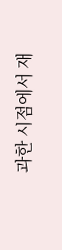과한 시점에서 재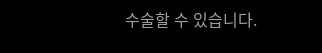수술할 수 있습니다.